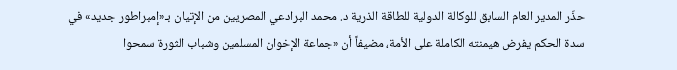حذّر المدير العام السابق للوكالة الدولية للطاقة الذرية د. محمد البرادعي المصريين من الإتيان بـ«إمبراطور جديد» في سدة الحكم يفرض هيمنته الكاملة على الأمة، مضيفاً أن «جماعة الإخوان المسلمين وشباب الثورة سمحوا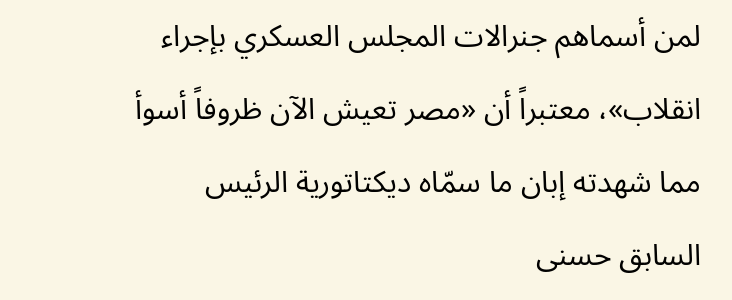لمن أسماهم جنرالات المجلس العسكري بإجراء انقلاب»، معتبراً أن «مصر تعيش الآن ظروفاً أسوأ مما شهدته إبان ما سمّاه ديكتاتورية الرئيس السابق حسنى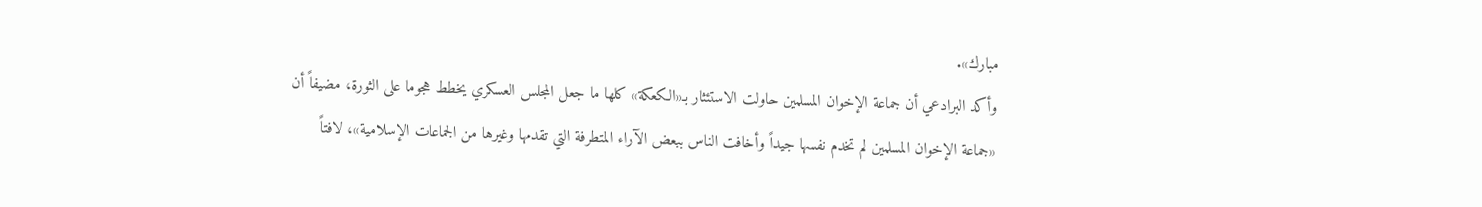مبارك».
وأكد البرادعي أن جماعة الإخوان المسلمين حاولت الاستئثار بـ«الكعكة» كلها ما جعل المجلس العسكري يخطط هجوما على الثورة، مضيفاً أن «جماعة الإخوان المسلمين لم تخدم نفسها جيداً وأخافت الناس ببعض الآراء المتطرفة التي تقدمها وغيرها من الجماعات الإسلامية»، لافتاً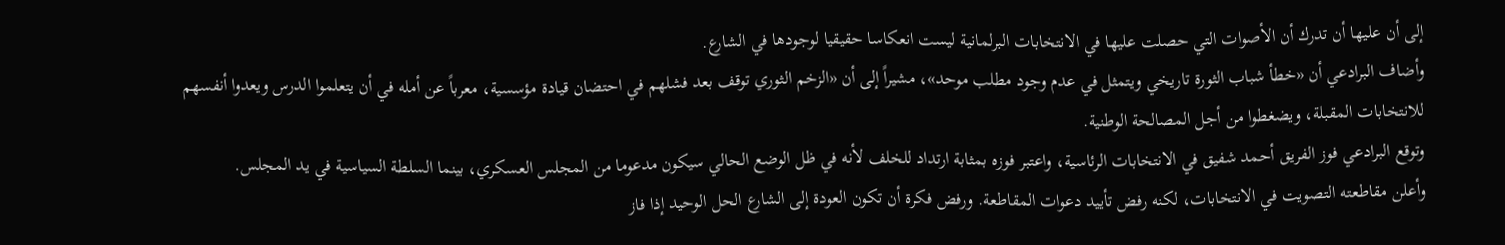إلى أن عليها أن تدرك أن الأصوات التي حصلت عليها في الانتخابات البرلمانية ليست انعكاسا حقيقيا لوجودها في الشارع.
وأضاف البرادعي أن «خطأ شباب الثورة تاريخي ويتمثل في عدم وجود مطلب موحد»، مشيراً إلى أن «الزخم الثوري توقف بعد فشلهم في احتضان قيادة مؤسسية، معرباً عن أمله في أن يتعلموا الدرس ويعدوا أنفسهم للانتخابات المقبلة، ويضغطوا من أجل المصالحة الوطنية.
وتوقع البرادعي فوز الفريق أحمد شفيق في الانتخابات الرئاسية، واعتبر فوزه بمثابة ارتداد للخلف لأنه في ظل الوضع الحالي سيكون مدعوما من المجلس العسكري، بينما السلطة السياسية في يد المجلس.
وأعلن مقاطعته التصويت في الانتخابات، لكنه رفض تأييد دعوات المقاطعة. ورفض فكرة أن تكون العودة إلى الشارع الحل الوحيد إذا فاز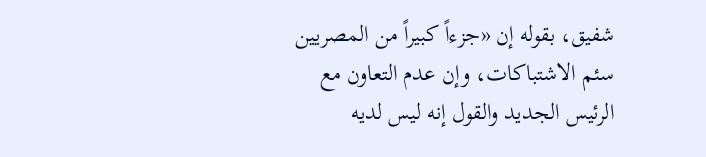شفيق، بقوله إن «جزءاً كبيراً من المصريين سئم الاشتباكات، وإن عدم التعاون مع الرئيس الجديد والقول إنه ليس لديه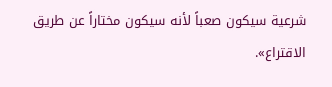شرعية سيكون صعباً لأنه سيكون مختاراً عن طريق الاقتراع».